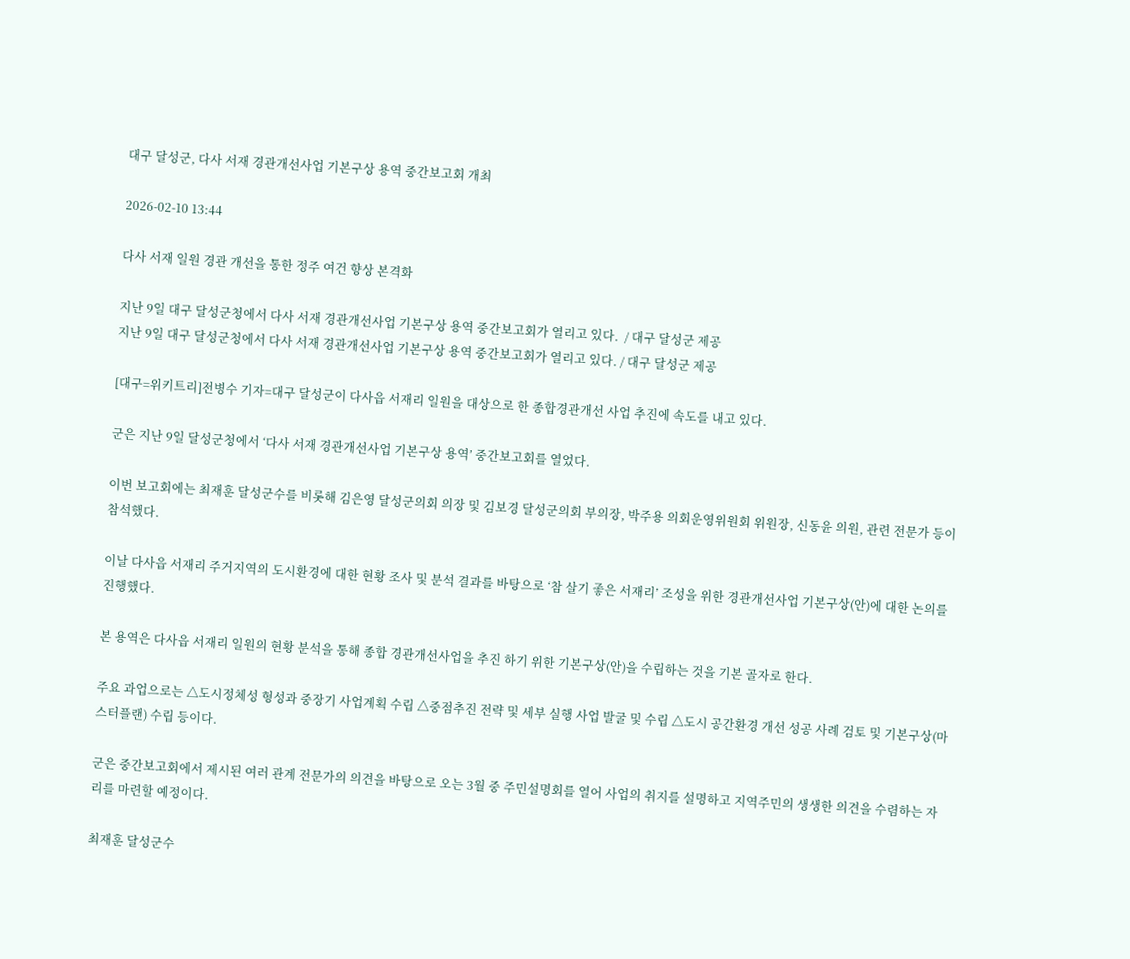대구 달성군, 다사 서재 경관개선사업 기본구상 용역 중간보고회 개최

2026-02-10 13:44

다사 서재 일원 경관 개선을 통한 정주 여건 향상 본격화

지난 9일 대구 달성군청에서 다사 서재 경관개선사업 기본구상 용역 중간보고회가 열리고 있다.  / 대구 달성군 제공
지난 9일 대구 달성군청에서 다사 서재 경관개선사업 기본구상 용역 중간보고회가 열리고 있다. / 대구 달성군 제공

[대구=위키트리]전병수 기자=대구 달성군이 다사읍 서재리 일원을 대상으로 한 종합경관개선 사업 추진에 속도를 내고 있다.

군은 지난 9일 달성군청에서 ‘다사 서재 경관개선사업 기본구상 용역’ 중간보고회를 열었다.

이번 보고회에는 최재훈 달성군수를 비롯해 김은영 달성군의회 의장 및 김보경 달성군의회 부의장, 박주용 의회운영위원회 위원장, 신동윤 의원, 관련 전문가 등이 참석했다.

이날 다사읍 서재리 주거지역의 도시환경에 대한 현황 조사 및 분석 결과를 바탕으로 ‘참 살기 좋은 서재리’ 조성을 위한 경관개선사업 기본구상(안)에 대한 논의를 진행했다.

본 용역은 다사읍 서재리 일원의 현황 분석을 통해 종합 경관개선사업을 추진 하기 위한 기본구상(안)을 수립하는 것을 기본 골자로 한다.

주요 과업으로는 △도시정체성 형성과 중장기 사업계획 수립 △중점추진 전략 및 세부 실행 사업 발굴 및 수립 △도시 공간환경 개선 성공 사례 검토 및 기본구상(마스터플랜) 수립 등이다.

군은 중간보고회에서 제시된 여러 관계 전문가의 의견을 바탕으로 오는 3월 중 주민설명회를 열어 사업의 취지를 설명하고 지역주민의 생생한 의견을 수렴하는 자리를 마련할 예정이다.

최재훈 달성군수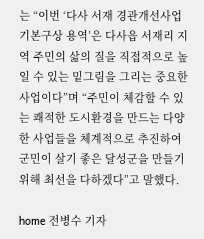는 “이번 ‘다사 서재 경관개선사업 기본구상 용역’은 다사읍 서재리 지역 주민의 삶의 질을 직접적으로 높일 수 있는 밑그림을 그리는 중요한 사업이다”며 “주민이 체감할 수 있는 쾌적한 도시환경을 만드는 다양한 사업들을 체계적으로 추진하여 군민이 살기 좋은 달성군을 만들기 위해 최선을 다하겠다”고 말했다.

home 전병수 기자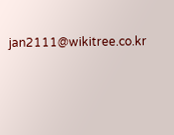jan2111@wikitree.co.kr